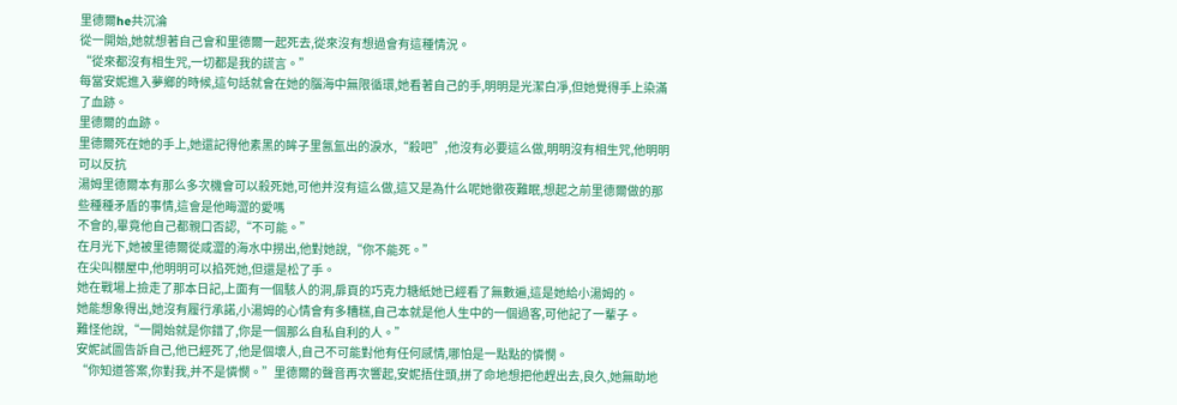里德爾he共沉淪
從一開始,她就想著自己會和里德爾一起死去,從來沒有想過會有這種情況。
“從來都沒有相生咒,一切都是我的謊言。”
每當安妮進入夢鄉的時候,這句話就會在她的腦海中無限循環,她看著自己的手,明明是光潔白凈,但她覺得手上染滿了血跡。
里德爾的血跡。
里德爾死在她的手上,她還記得他素黑的眸子里氤氳出的淚水,“殺吧”,他沒有必要這么做,明明沒有相生咒,他明明可以反抗
湯姆里德爾本有那么多次機會可以殺死她,可他并沒有這么做,這又是為什么呢她徹夜難眠,想起之前里德爾做的那些種種矛盾的事情,這會是他晦澀的愛嗎
不會的,畢竟他自己都親口否認,“不可能。”
在月光下,她被里德爾從咸澀的海水中撈出,他對她說,“你不能死。”
在尖叫棚屋中,他明明可以掐死她,但還是松了手。
她在戰場上撿走了那本日記,上面有一個駭人的洞,扉頁的巧克力糖紙她已經看了無數遍,這是她給小湯姆的。
她能想象得出,她沒有履行承諾,小湯姆的心情會有多糟糕,自己本就是他人生中的一個過客,可他記了一輩子。
難怪他說,“一開始就是你錯了,你是一個那么自私自利的人。”
安妮試圖告訴自己,他已經死了,他是個壞人,自己不可能對他有任何感情,哪怕是一點點的憐憫。
“你知道答案,你對我,并不是憐憫。”里德爾的聲音再次響起,安妮捂住頭,拼了命地想把他趕出去,良久,她無助地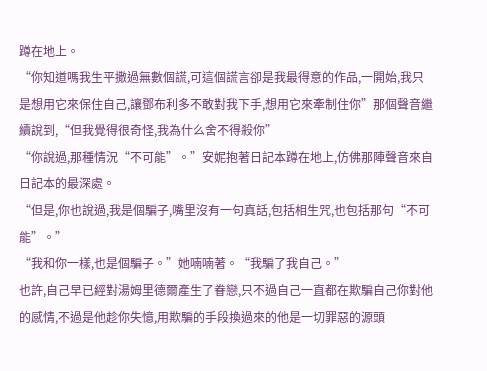蹲在地上。
“你知道嗎我生平撒過無數個謊,可這個謊言卻是我最得意的作品,一開始,我只是想用它來保住自己,讓鄧布利多不敢對我下手,想用它來牽制住你”那個聲音繼續說到,“但我覺得很奇怪,我為什么舍不得殺你”
“你說過,那種情況“不可能”。”安妮抱著日記本蹲在地上,仿佛那陣聲音來自日記本的最深處。
“但是,你也說過,我是個騙子,嘴里沒有一句真話,包括相生咒,也包括那句“不可能”。”
“我和你一樣,也是個騙子。”她喃喃著。“我騙了我自己。”
也許,自己早已經對湯姆里德爾產生了眷戀,只不過自己一直都在欺騙自己你對他的感情,不過是他趁你失憶,用欺騙的手段換過來的他是一切罪惡的源頭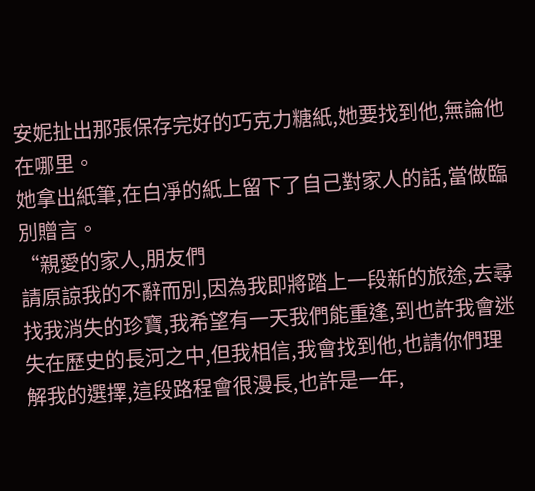安妮扯出那張保存完好的巧克力糖紙,她要找到他,無論他在哪里。
她拿出紙筆,在白凈的紙上留下了自己對家人的話,當做臨別贈言。
“親愛的家人,朋友們
請原諒我的不辭而別,因為我即將踏上一段新的旅途,去尋找我消失的珍寶,我希望有一天我們能重逢,到也許我會迷失在歷史的長河之中,但我相信,我會找到他,也請你們理解我的選擇,這段路程會很漫長,也許是一年,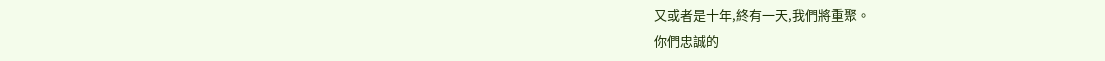又或者是十年,終有一天,我們將重聚。
你們忠誠的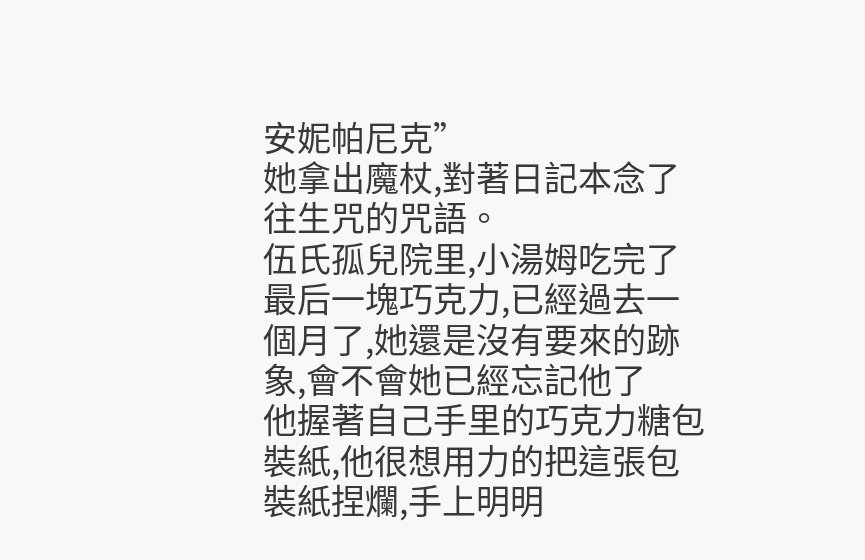安妮帕尼克”
她拿出魔杖,對著日記本念了往生咒的咒語。
伍氏孤兒院里,小湯姆吃完了最后一塊巧克力,已經過去一個月了,她還是沒有要來的跡象,會不會她已經忘記他了
他握著自己手里的巧克力糖包裝紙,他很想用力的把這張包裝紙捏爛,手上明明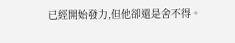已經開始發力,但他卻還是舍不得。